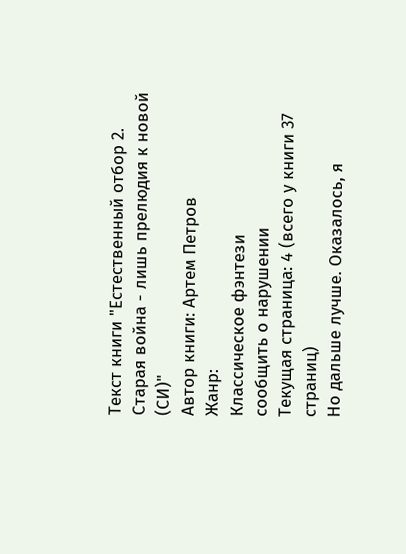Текст книги "Естественный отбор 2. Старая война - лишь прелюдия к новой (СИ)"
Автор книги: Артем Петров
Жанр:
Классическое фэнтези
сообщить о нарушении
Текущая страница: 4 (всего у книги 37 страниц)
Но дальше лучше. Оказалось, я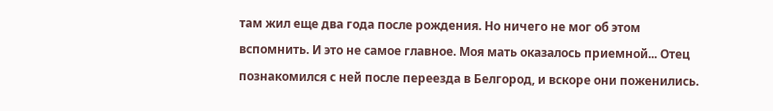там жил еще два года после рождения. Но ничего не мог об этом вспомнить. И это не самое главное. Моя мать оказалось приемной... Отец познакомился с ней после переезда в Белгород, и вскоре они поженились.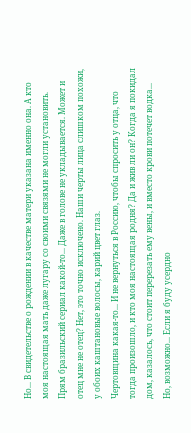Но... В свидетельстве о рождении в качестве матери указана именно она. А кто моя настоящая мать даже лугару со своими связями не могли установить.
Прям бразильский сериал какой-то... Даже в голове не укладывается. Может и отец мне не отец? Нет, это точно исключено. Наши черты лица слишком похожи, у обоих каштановые волосы, карий цвет глаз.
Чертовщина какая-то... И не вернуться в Россию, чтобы спросить у отца, что тогда произошло, и кто моя настоящая родня? Да и жив ли он? Когда я покидал дом, казалось, что стоит перерезать ему вены, и вместо крови потечет водка...
Но, возможно... Если я буду усердно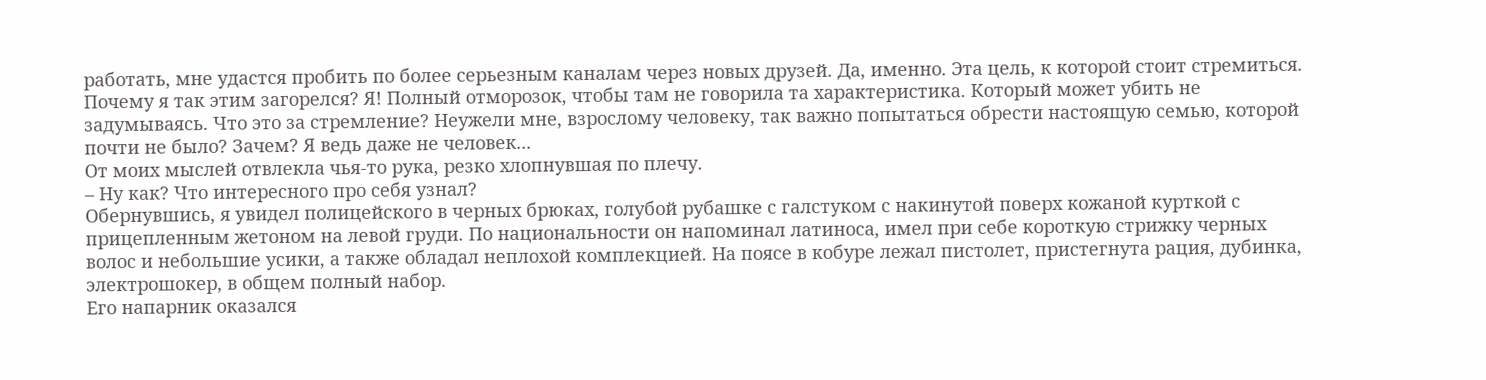работать, мне удастся пробить по более серьезным каналам через новых друзей. Да, именно. Эта цель, к которой стоит стремиться.
Почему я так этим загорелся? Я! Полный отморозок, чтобы там не говорила та характеристика. Который может убить не задумываясь. Что это за стремление? Неужели мне, взрослому человеку, так важно попытаться обрести настоящую семью, которой почти не было? Зачем? Я ведь даже не человек...
От моих мыслей отвлекла чья-то рука, резко хлопнувшая по плечу.
– Ну как? Что интересного про себя узнал?
Обернувшись, я увидел полицейского в черных брюках, голубой рубашке с галстуком с накинутой поверх кожаной курткой с прицепленным жетоном на левой груди. По национальности он напоминал латиноса, имел при себе короткую стрижку черных волос и небольшие усики, а также обладал неплохой комплекцией. На поясе в кобуре лежал пистолет, пристегнута рация, дубинка, электрошокер, в общем полный набор.
Его напарник оказался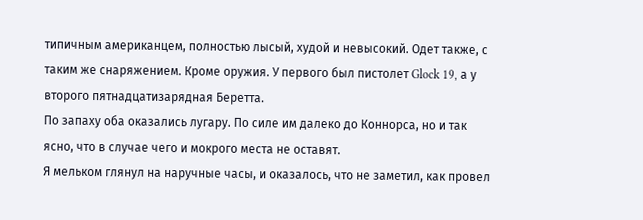типичным американцем, полностью лысый, худой и невысокий. Одет также, с таким же снаряжением. Кроме оружия. У первого был пистолет Glock 19, а у второго пятнадцатизарядная Беретта.
По запаху оба оказались лугару. По силе им далеко до Коннорса, но и так ясно, что в случае чего и мокрого места не оставят.
Я мельком глянул на наручные часы, и оказалось, что не заметил, как провел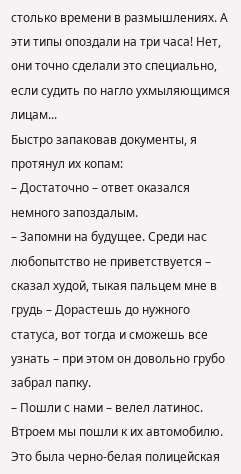столько времени в размышлениях. А эти типы опоздали на три часа! Нет, они точно сделали это специально, если судить по нагло ухмыляющимся лицам...
Быстро запаковав документы, я протянул их копам:
– Достаточно – ответ оказался немного запоздалым.
– Запомни на будущее. Среди нас любопытство не приветствуется – сказал худой, тыкая пальцем мне в грудь – Дорастешь до нужного статуса, вот тогда и сможешь все узнать – при этом он довольно грубо забрал папку.
– Пошли с нами – велел латинос.
Втроем мы пошли к их автомобилю. Это была черно-белая полицейская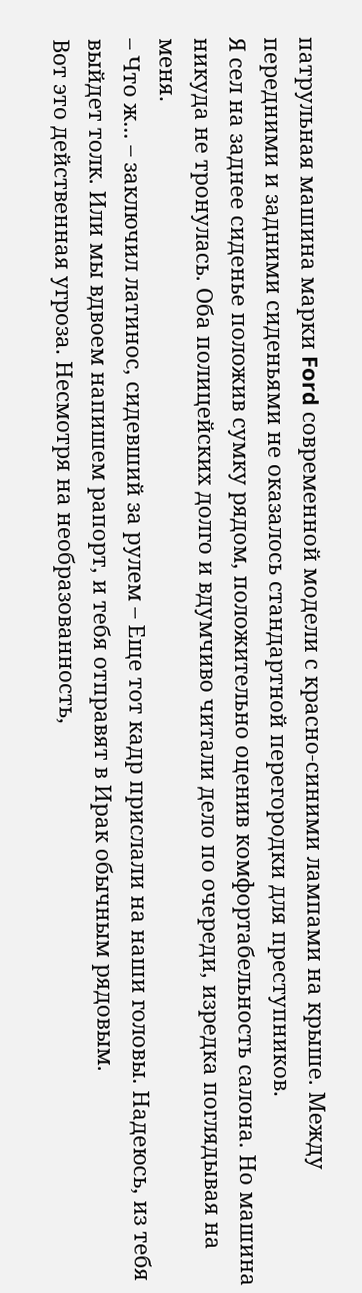патрульная машина марки Ford современной модели с красно-синими лампами на крыше. Между передними и задними сиденьями не оказалось стандартной перегородки для преступников.
Я сел на заднее сиденье положив сумку рядом, положительно оценив комфортабельность салона. Но машина никуда не тронулась. Оба полицейских долго и вдумчиво читали дело по очереди, изредка поглядывая на меня.
– Что ж... – заключил латинос, сидевший за рулем – Еще тот кадр прислали на наши головы. Надеюсь, из тебя выйдет толк. Или мы вдвоем напишем рапорт, и тебя отправят в Ирак обычным рядовым.
Вот это действенная угроза. Несмотря на необразованность,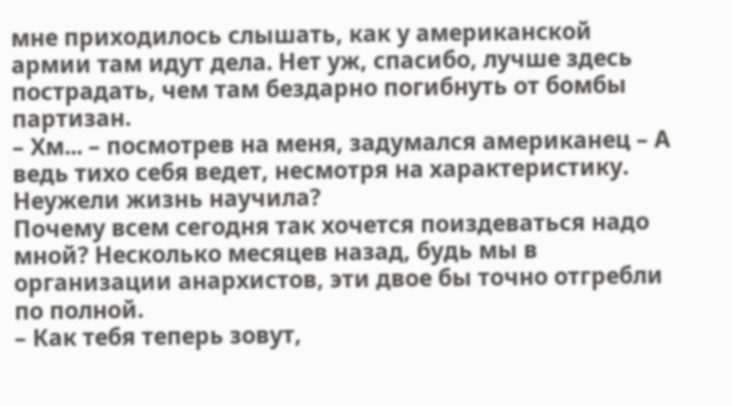мне приходилось слышать, как у американской армии там идут дела. Нет уж, спасибо, лучше здесь пострадать, чем там бездарно погибнуть от бомбы партизан.
– Хм... – посмотрев на меня, задумался американец – А ведь тихо себя ведет, несмотря на характеристику. Неужели жизнь научила?
Почему всем сегодня так хочется поиздеваться надо мной? Несколько месяцев назад, будь мы в организации анархистов, эти двое бы точно отгребли по полной.
– Как тебя теперь зовут,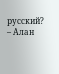русский?
– Алан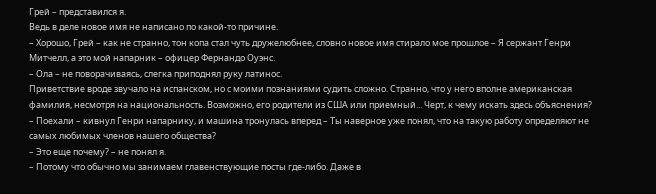Грей – представился я.
Ведь в деле новое имя не написано по какой-то причине.
– Хорошо, Грей – как не странно, тон копа стал чуть дружелюбнее, словно новое имя стирало мое прошлое – Я сержант Генри Митчелл, а это мой напарник – офицер Фернандо Оуэнс.
– Ола – не поворачиваясь, слегка приподнял руку латинос.
Приветствие вроде звучало на испанском, но с моими познаниями судить сложно. Странно, что у него вполне американская фамилия, несмотря на национальность. Возможно, его родители из США или приемный... Черт, к чему искать здесь объяснения?
– Поехали – кивнул Генри напарнику, и машина тронулась вперед – Ты наверное уже понял, что на такую работу определяют не самых любимых членов нашего общества?
– Это еще почему? – не понял я.
– Потому что обычно мы занимаем главенствующие посты где-либо. Даже в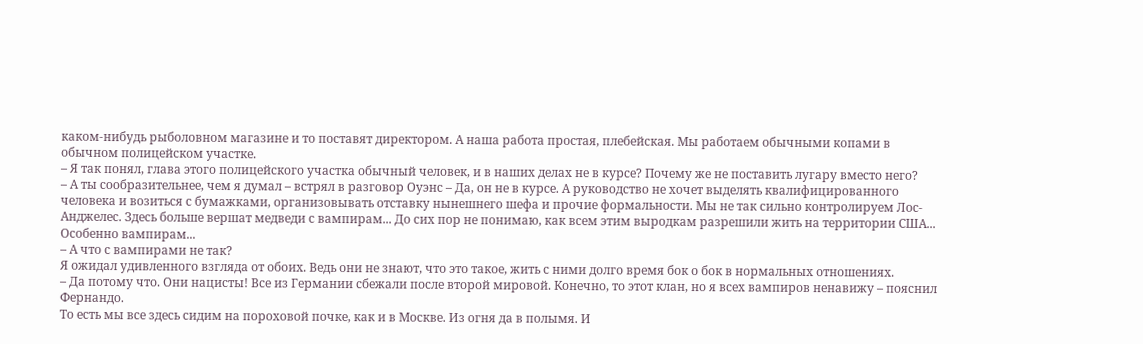каком-нибудь рыболовном магазине и то поставят директором. А наша работа простая, плебейская. Мы работаем обычными копами в обычном полицейском участке.
– Я так понял, глава этого полицейского участка обычный человек, и в наших делах не в курсе? Почему же не поставить лугару вместо него?
– А ты сообразительнее, чем я думал – встрял в разговор Оуэнс – Да, он не в курсе. А руководство не хочет выделять квалифицированного человека и возиться с бумажками, организовывать отставку нынешнего шефа и прочие формальности. Мы не так сильно контролируем Лос-Анджелес. Здесь больше вершат медведи с вампирам... До сих пор не понимаю, как всем этим выродкам разрешили жить на территории США... Особенно вампирам...
– А что с вампирами не так?
Я ожидал удивленного взгляда от обоих. Ведь они не знают, что это такое, жить с ними долго время бок о бок в нормальных отношениях.
– Да потому что. Они нацисты! Все из Германии сбежали после второй мировой. Конечно, то этот клан, но я всех вампиров ненавижу – пояснил Фернандо.
То есть мы все здесь сидим на пороховой почке, как и в Москве. Из огня да в полымя. И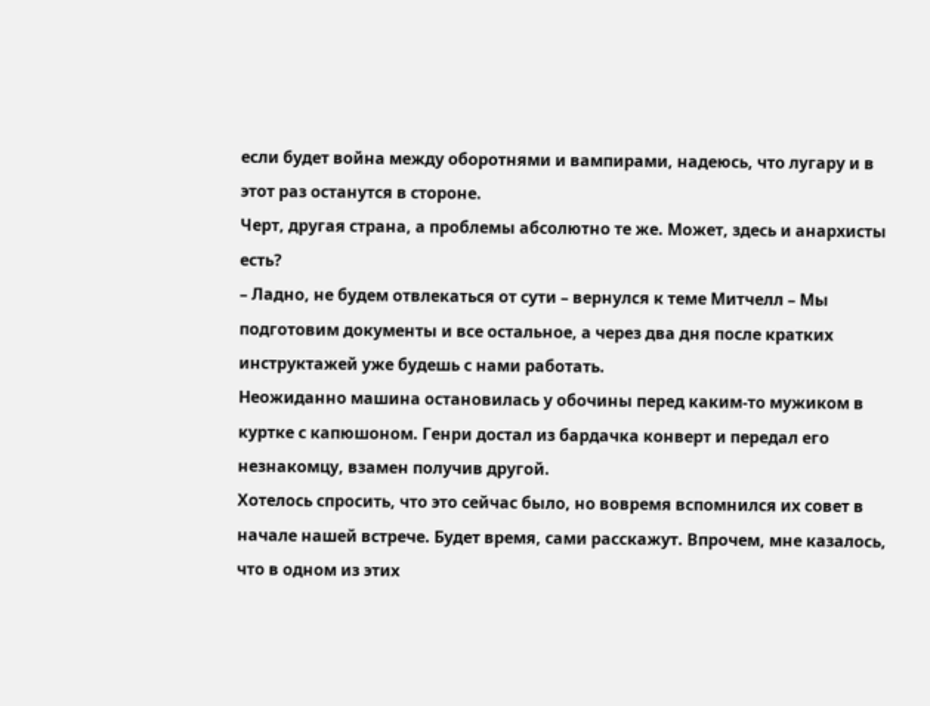если будет война между оборотнями и вампирами, надеюсь, что лугару и в этот раз останутся в стороне.
Черт, другая страна, а проблемы абсолютно те же. Может, здесь и анархисты есть?
– Ладно, не будем отвлекаться от сути – вернулся к теме Митчелл – Мы подготовим документы и все остальное, а через два дня после кратких инструктажей уже будешь с нами работать.
Неожиданно машина остановилась у обочины перед каким-то мужиком в куртке с капюшоном. Генри достал из бардачка конверт и передал его незнакомцу, взамен получив другой.
Хотелось спросить, что это сейчас было, но вовремя вспомнился их совет в начале нашей встрече. Будет время, сами расскажут. Впрочем, мне казалось, что в одном из этих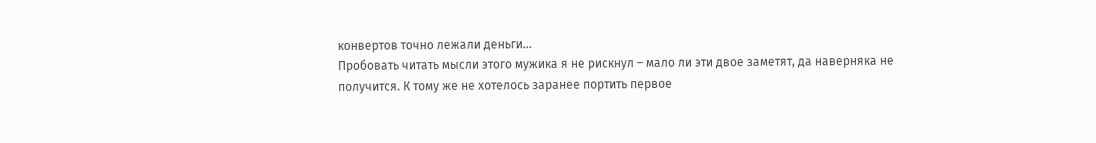конвертов точно лежали деньги...
Пробовать читать мысли этого мужика я не рискнул – мало ли эти двое заметят, да наверняка не получится. К тому же не хотелось заранее портить первое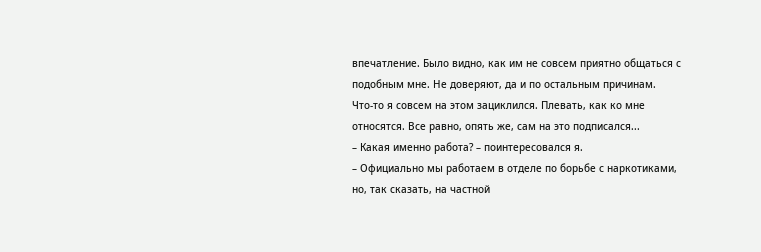впечатление. Было видно, как им не совсем приятно общаться с подобным мне. Не доверяют, да и по остальным причинам.
Что-то я совсем на этом зациклился. Плевать, как ко мне относятся. Все равно, опять же, сам на это подписался...
– Какая именно работа? – поинтересовался я.
– Официально мы работаем в отделе по борьбе с наркотиками, но, так сказать, на частной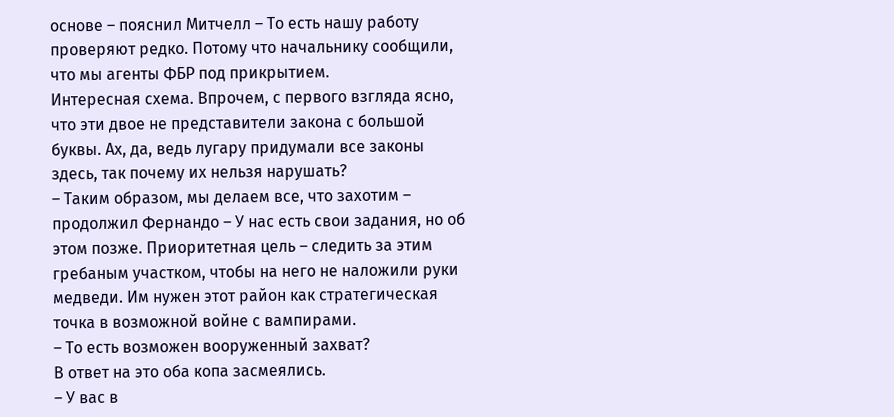основе – пояснил Митчелл – То есть нашу работу проверяют редко. Потому что начальнику сообщили, что мы агенты ФБР под прикрытием.
Интересная схема. Впрочем, с первого взгляда ясно, что эти двое не представители закона с большой буквы. Ах, да, ведь лугару придумали все законы здесь, так почему их нельзя нарушать?
– Таким образом, мы делаем все, что захотим – продолжил Фернандо – У нас есть свои задания, но об этом позже. Приоритетная цель – следить за этим гребаным участком, чтобы на него не наложили руки медведи. Им нужен этот район как стратегическая точка в возможной войне с вампирами.
– То есть возможен вооруженный захват?
В ответ на это оба копа засмеялись.
– У вас в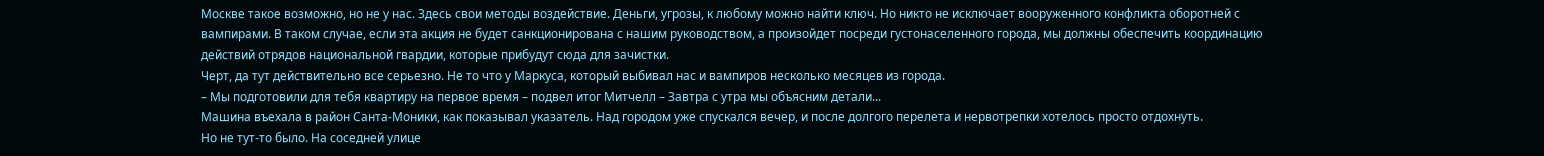Москве такое возможно, но не у нас. Здесь свои методы воздействие. Деньги, угрозы, к любому можно найти ключ. Но никто не исключает вооруженного конфликта оборотней с вампирами. В таком случае, если эта акция не будет санкционирована с нашим руководством, а произойдет посреди густонаселенного города, мы должны обеспечить координацию действий отрядов национальной гвардии, которые прибудут сюда для зачистки.
Черт, да тут действительно все серьезно. Не то что у Маркуса, который выбивал нас и вампиров несколько месяцев из города.
– Мы подготовили для тебя квартиру на первое время – подвел итог Митчелл – Завтра с утра мы объясним детали...
Машина въехала в район Санта-Моники, как показывал указатель. Над городом уже спускался вечер, и после долгого перелета и нервотрепки хотелось просто отдохнуть.
Но не тут-то было. На соседней улице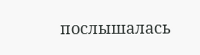послышалась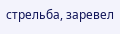стрельба, заревел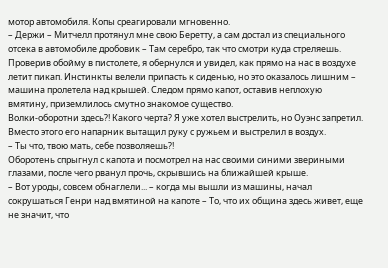мотор автомобиля. Копы среагировали мгновенно.
– Держи – Митчелл протянул мне свою Беретту, а сам достал из специального отсека в автомобиле дробовик – Там серебро, так что смотри куда стреляешь.
Проверив обойму в пистолете, я обернулся и увидел, как прямо на нас в воздухе летит пикап. Инстинкты велели припасть к сиденью, но это оказалось лишним – машина пролетела над крышей. Следом прямо капот, оставив неплохую вмятину, приземлилось смутно знакомое существо.
Волки-оборотни здесь?! Какого черта? Я уже хотел выстрелить, но Оуэнс запретил. Вместо этого его напарник вытащил руку с ружьем и выстрелил в воздух.
– Ты что, твою мать, себе позволяешь?!
Оборотень спрыгнул с капота и посмотрел на нас своими синими звериными глазами, после чего рванул прочь, скрывшись на ближайшей крыше.
– Вот уроды, совсем обнаглели... – когда мы вышли из машины, начал сокрушаться Генри над вмятиной на капоте – То, что их община здесь живет, еще не значит, что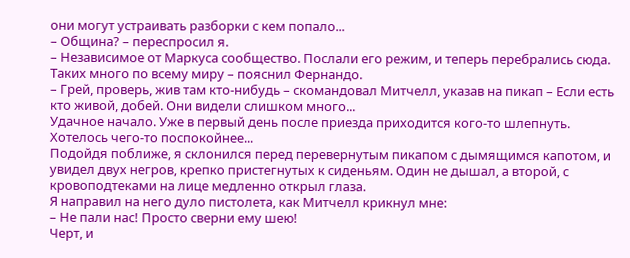они могут устраивать разборки с кем попало...
– Община? – переспросил я.
– Независимое от Маркуса сообщество. Послали его режим, и теперь перебрались сюда. Таких много по всему миру – пояснил Фернандо.
– Грей, проверь, жив там кто-нибудь – скомандовал Митчелл, указав на пикап – Если есть кто живой, добей. Они видели слишком много...
Удачное начало. Уже в первый день после приезда приходится кого-то шлепнуть. Хотелось чего-то поспокойнее...
Подойдя поближе, я склонился перед перевернутым пикапом с дымящимся капотом, и увидел двух негров, крепко пристегнутых к сиденьям. Один не дышал, а второй, с кровоподтеками на лице медленно открыл глаза.
Я направил на него дуло пистолета, как Митчелл крикнул мне:
– Не пали нас! Просто сверни ему шею!
Черт, и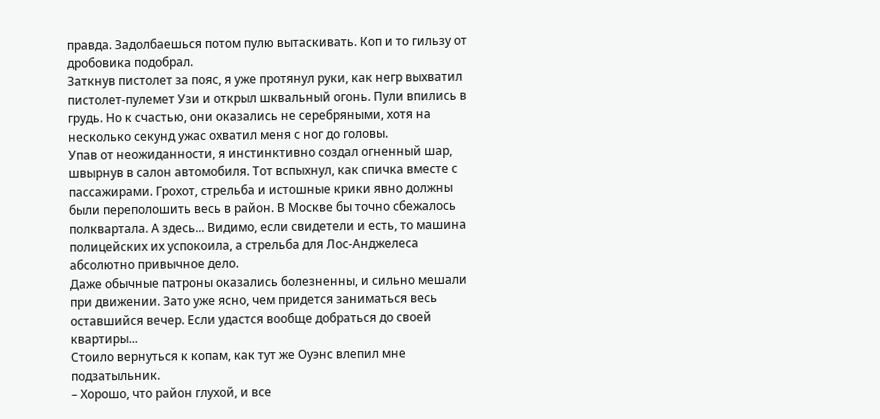правда. Задолбаешься потом пулю вытаскивать. Коп и то гильзу от дробовика подобрал.
Заткнув пистолет за пояс, я уже протянул руки, как негр выхватил пистолет-пулемет Узи и открыл шквальный огонь. Пули впились в грудь. Но к счастью, они оказались не серебряными, хотя на несколько секунд ужас охватил меня с ног до головы.
Упав от неожиданности, я инстинктивно создал огненный шар, швырнув в салон автомобиля. Тот вспыхнул, как спичка вместе с пассажирами. Грохот, стрельба и истошные крики явно должны были переполошить весь в район. В Москве бы точно сбежалось полквартала. А здесь... Видимо, если свидетели и есть, то машина полицейских их успокоила, а стрельба для Лос-Анджелеса абсолютно привычное дело.
Даже обычные патроны оказались болезненны, и сильно мешали при движении. Зато уже ясно, чем придется заниматься весь оставшийся вечер. Если удастся вообще добраться до своей квартиры...
Стоило вернуться к копам, как тут же Оуэнс влепил мне подзатыльник.
– Хорошо, что район глухой, и все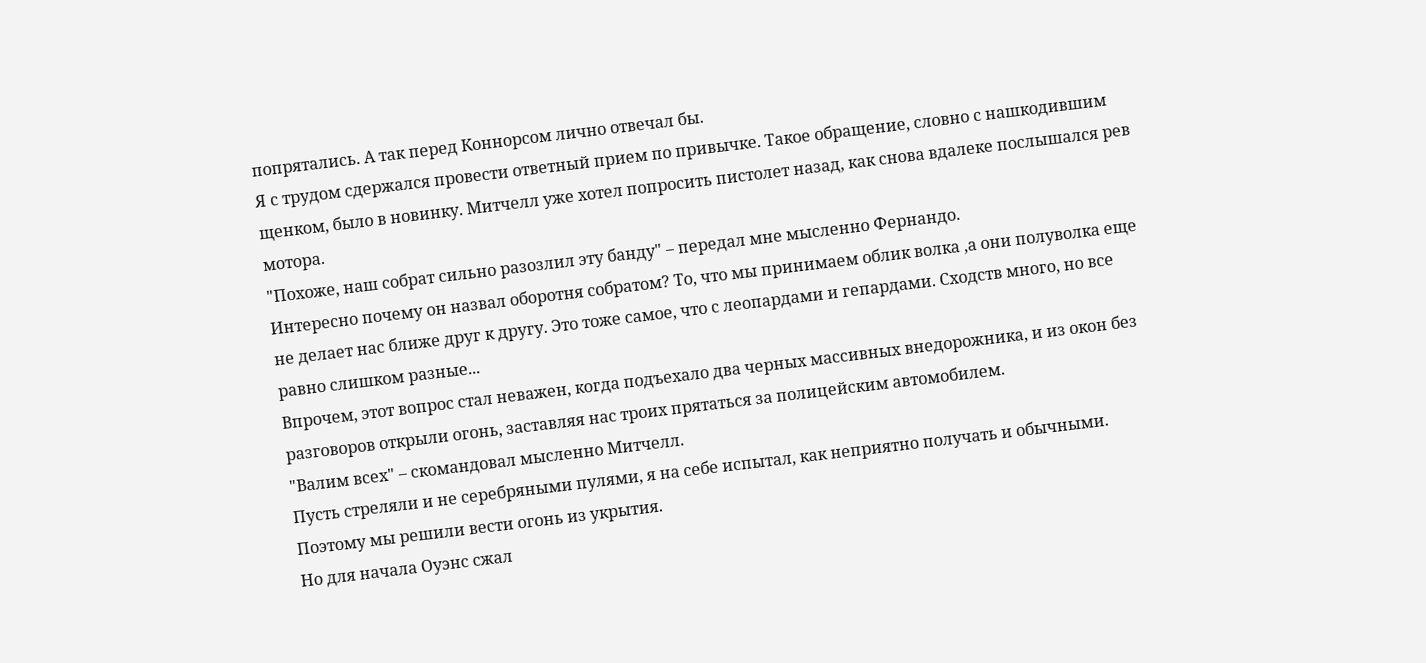попрятались. А так перед Коннорсом лично отвечал бы.
Я с трудом сдержался провести ответный прием по привычке. Такое обращение, словно с нашкодившим щенком, было в новинку. Митчелл уже хотел попросить пистолет назад, как снова вдалеке послышался рев мотора.
"Похоже, наш собрат сильно разозлил эту банду" – передал мне мысленно Фернандо.
Интересно почему он назвал оборотня собратом? То, что мы принимаем облик волка ,а они полуволка еще не делает нас ближе друг к другу. Это тоже самое, что с леопардами и гепардами. Сходств много, но все равно слишком разные...
Впрочем, этот вопрос стал неважен, когда подъехало два черных массивных внедорожника, и из окон без разговоров открыли огонь, заставляя нас троих прятаться за полицейским автомобилем.
"Валим всех" – скомандовал мысленно Митчелл.
Пусть стреляли и не серебряными пулями, я на себе испытал, как неприятно получать и обычными. Поэтому мы решили вести огонь из укрытия.
Но для начала Оуэнс сжал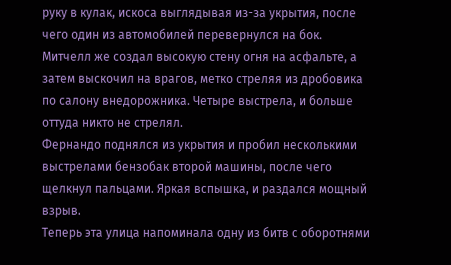руку в кулак, искоса выглядывая из-за укрытия, после чего один из автомобилей перевернулся на бок. Митчелл же создал высокую стену огня на асфальте, а затем выскочил на врагов, метко стреляя из дробовика по салону внедорожника. Четыре выстрела, и больше оттуда никто не стрелял.
Фернандо поднялся из укрытия и пробил несколькими выстрелами бензобак второй машины, после чего щелкнул пальцами. Яркая вспышка, и раздался мощный взрыв.
Теперь эта улица напоминала одну из битв с оборотнями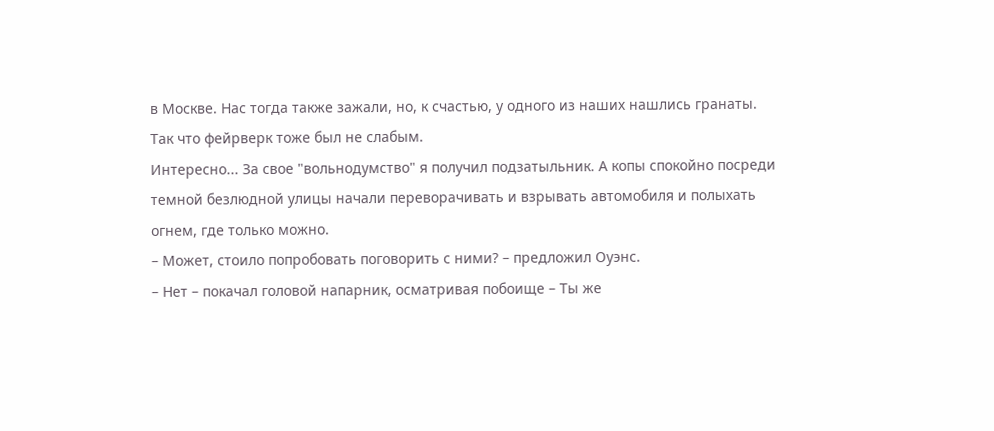в Москве. Нас тогда также зажали, но, к счастью, у одного из наших нашлись гранаты. Так что фейрверк тоже был не слабым.
Интересно... За свое "вольнодумство" я получил подзатыльник. А копы спокойно посреди темной безлюдной улицы начали переворачивать и взрывать автомобиля и полыхать огнем, где только можно.
– Может, стоило попробовать поговорить с ними? – предложил Оуэнс.
– Нет – покачал головой напарник, осматривая побоище – Ты же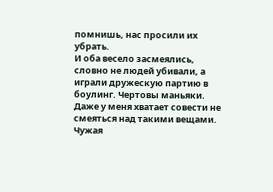помнишь, нас просили их убрать.
И оба весело засмеялись, словно не людей убивали, а играли дружескую партию в боулинг. Чертовы маньяки. Даже у меня хватает совести не смеяться над такими вещами. Чужая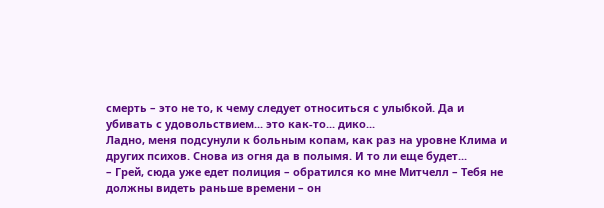смерть – это не то, к чему следует относиться с улыбкой. Да и убивать с удовольствием... это как-то... дико...
Ладно, меня подсунули к больным копам, как раз на уровне Клима и других психов. Снова из огня да в полымя. И то ли еще будет...
– Грей, сюда уже едет полиция – обратился ко мне Митчелл – Тебя не должны видеть раньше времени – он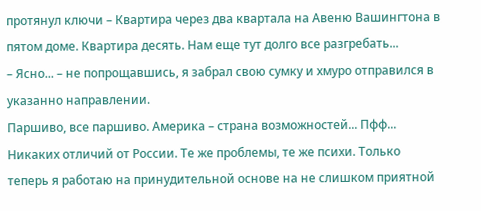протянул ключи – Квартира через два квартала на Авеню Вашингтона в пятом доме. Квартира десять. Нам еще тут долго все разгребать...
– Ясно... – не попрощавшись, я забрал свою сумку и хмуро отправился в указанно направлении.
Паршиво, все паршиво. Америка – страна возможностей... Пфф... Никаких отличий от России. Те же проблемы, те же психи. Только теперь я работаю на принудительной основе на не слишком приятной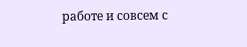работе и совсем с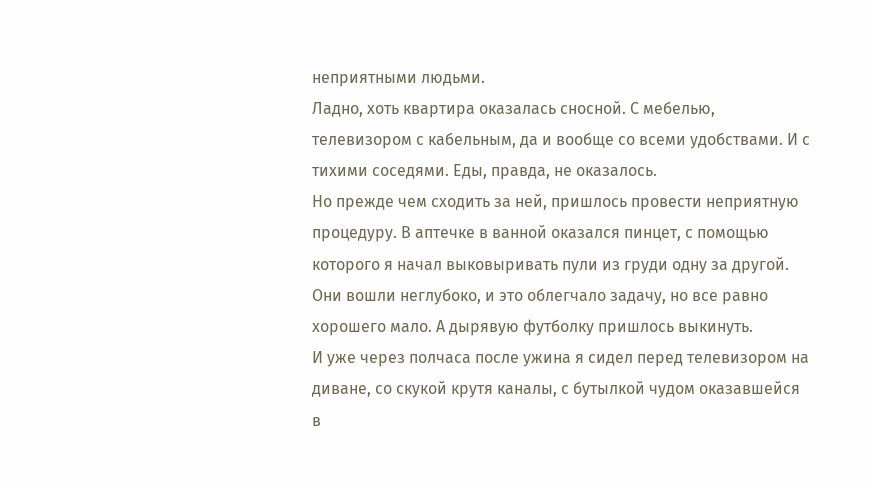неприятными людьми.
Ладно, хоть квартира оказалась сносной. С мебелью, телевизором с кабельным, да и вообще со всеми удобствами. И с тихими соседями. Еды, правда, не оказалось.
Но прежде чем сходить за ней, пришлось провести неприятную процедуру. В аптечке в ванной оказался пинцет, с помощью которого я начал выковыривать пули из груди одну за другой. Они вошли неглубоко, и это облегчало задачу, но все равно хорошего мало. А дырявую футболку пришлось выкинуть.
И уже через полчаса после ужина я сидел перед телевизором на диване, со скукой крутя каналы, с бутылкой чудом оказавшейся в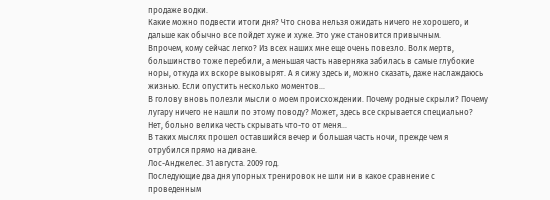продаже водки.
Какие можно подвести итоги дня? Что снова нельзя ожидать ничего не хорошего, и дальше как обычно все пойдет хуже и хуже. Это уже становится привычным.
Впрочем, кому сейчас легко? Из всех наших мне еще очень повезло. Волк мертв, большинство тоже перебили, а меньшая часть наверняка забилась в самые глубокие норы, откуда их вскоре выковырят. А я сижу здесь и, можно сказать, даже наслаждаюсь жизнью. Если опустить несколько моментов...
В голову вновь полезли мысли о моем происхождении. Почему родные скрыли? Почему лугару ничего не нашли по этому поводу? Может, здесь все скрывается специально? Нет, больно велика честь скрывать что-то от меня...
В таких мыслях прошел оставшийся вечер и большая часть ночи, прежде чем я отрубился прямо на диване.
Лос-Анджелес. 31 августа. 2009 год.
Последующие два дня упорных тренировок не шли ни в какое сравнение с проведенным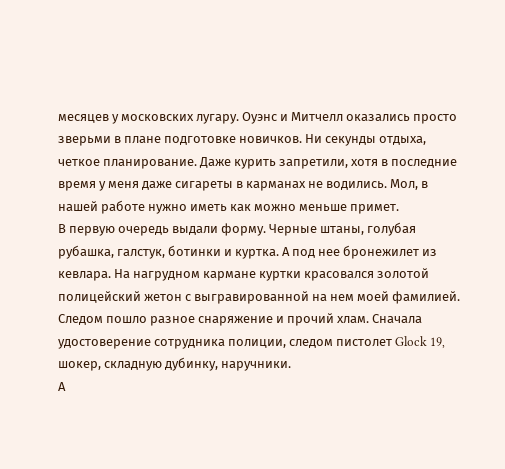месяцев у московских лугару. Оуэнс и Митчелл оказались просто зверьми в плане подготовке новичков. Ни секунды отдыха, четкое планирование. Даже курить запретили, хотя в последние время у меня даже сигареты в карманах не водились. Мол, в нашей работе нужно иметь как можно меньше примет.
В первую очередь выдали форму. Черные штаны, голубая рубашка, галстук, ботинки и куртка. А под нее бронежилет из кевлара. На нагрудном кармане куртки красовался золотой полицейский жетон с выгравированной на нем моей фамилией.
Следом пошло разное снаряжение и прочий хлам. Сначала удостоверение сотрудника полиции, следом пистолет Glock 19, шокер, складную дубинку, наручники.
А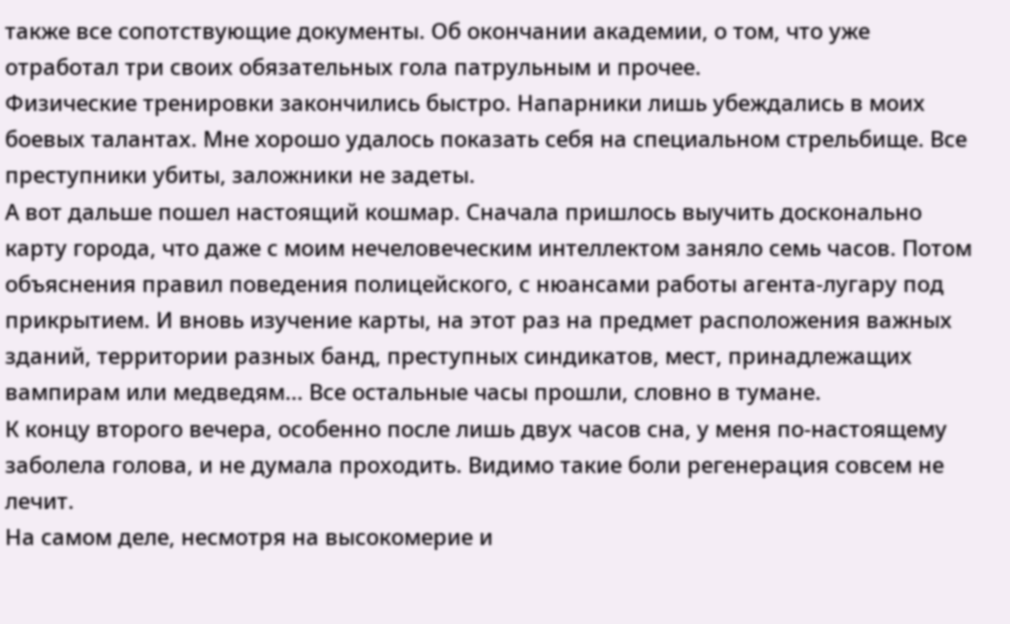также все сопотствующие документы. Об окончании академии, о том, что уже отработал три своих обязательных гола патрульным и прочее.
Физические тренировки закончились быстро. Напарники лишь убеждались в моих боевых талантах. Мне хорошо удалось показать себя на специальном стрельбище. Все преступники убиты, заложники не задеты.
А вот дальше пошел настоящий кошмар. Сначала пришлось выучить досконально карту города, что даже с моим нечеловеческим интеллектом заняло семь часов. Потом объяснения правил поведения полицейского, с нюансами работы агента-лугару под прикрытием. И вновь изучение карты, на этот раз на предмет расположения важных зданий, территории разных банд, преступных синдикатов, мест, принадлежащих вампирам или медведям... Все остальные часы прошли, словно в тумане.
К концу второго вечера, особенно после лишь двух часов сна, у меня по-настоящему заболела голова, и не думала проходить. Видимо такие боли регенерация совсем не лечит.
На самом деле, несмотря на высокомерие и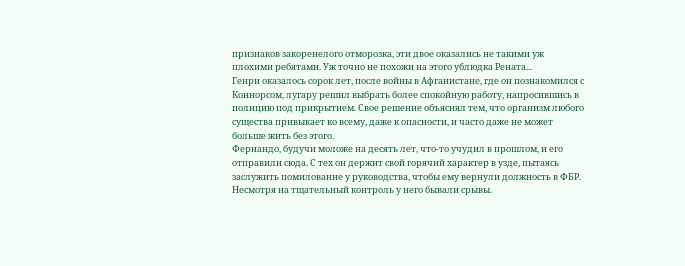признаков закоренелого отморозка, эти двое оказались не такими уж плохими ребятами. Уж точно не похожи на этого ублюдка Рената...
Генри оказалось сорок лет, после войны в Афганистане, где он познакомился с Коннорсом, лугару решил выбрать более спокойную работу, напросившись в полицию под прикрытием. Свое решение объяснял тем, что организм любого существа привыкает ко всему, даже к опасности, и часто даже не может больше жить без этого.
Фернандо, будучи моложе на десять лет, что-то учудил в прошлом, и его отправили сюда. С тех он держит свой горячий характер в узде, пытаясь заслужить помилование у руководства, чтобы ему вернули должность в ФБР. Несмотря на тщательный контроль у него бывали срывы.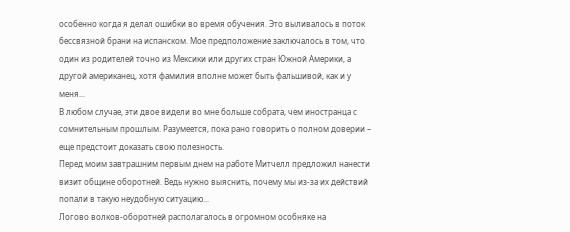особенно когда я делал ошибки во время обучения. Это выливалось в поток бессвязной брани на испанском. Мое предположение заключалось в том, что один из родителей точно из Мексики или других стран Южной Америки, а другой американец, хотя фамилия вполне может быть фальшивой, как и у меня...
В любом случае, эти двое видели во мне больше собрата, чем иностранца с сомнительным прошлым. Разумеется, пока рано говорить о полном доверии – еще предстоит доказать свою полезность.
Перед моим завтрашним первым днем на работе Митчелл предложил нанести визит общине оборотней. Ведь нужно выяснить, почему мы из-за их действий попали в такую неудобную ситуацию...
Логово волков-оборотней располагалось в огромном особняке на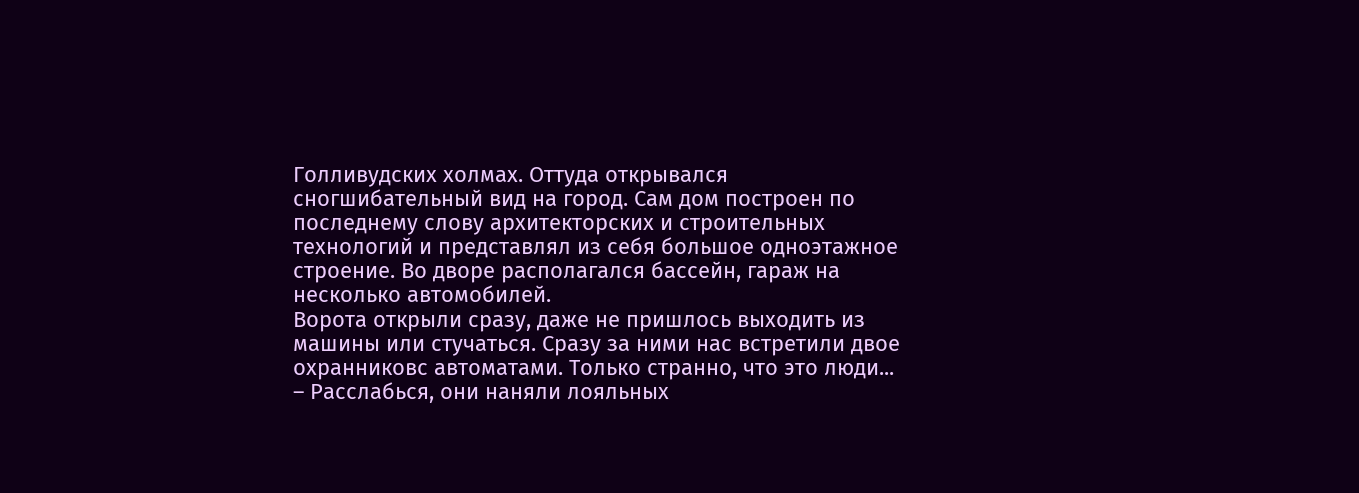Голливудских холмах. Оттуда открывался сногшибательный вид на город. Сам дом построен по последнему слову архитекторских и строительных технологий и представлял из себя большое одноэтажное строение. Во дворе располагался бассейн, гараж на несколько автомобилей.
Ворота открыли сразу, даже не пришлось выходить из машины или стучаться. Сразу за ними нас встретили двое охранниковс автоматами. Только странно, что это люди...
– Расслабься, они наняли лояльных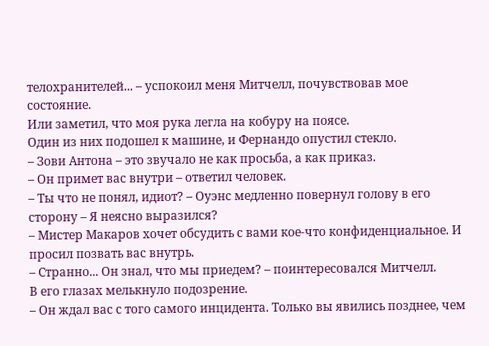телохранителей... – успокоил меня Митчелл, почувствовав мое состояние.
Или заметил, что моя рука легла на кобуру на поясе.
Один из них подошел к машине, и Фернандо опустил стекло.
– Зови Антона – это звучало не как просьба, а как приказ.
– Он примет вас внутри – ответил человек.
– Ты что не понял, идиот? – Оуэнс медленно повернул голову в его сторону – Я неясно выразился?
– Мистер Макаров хочет обсудить с вами кое-что конфиденциальное. И просил позвать вас внутрь.
– Странно... Он знал, что мы приедем? – поинтересовался Митчелл.
В его глазах мелькнуло подозрение.
– Он ждал вас с того самого инцидента. Только вы явились позднее, чем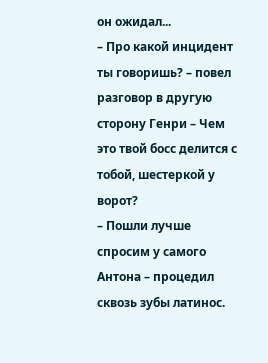он ожидал...
– Про какой инцидент ты говоришь? – повел разговор в другую сторону Генри – Чем это твой босс делится с тобой, шестеркой у ворот?
– Пошли лучше спросим у самого Антона – процедил сквозь зубы латинос.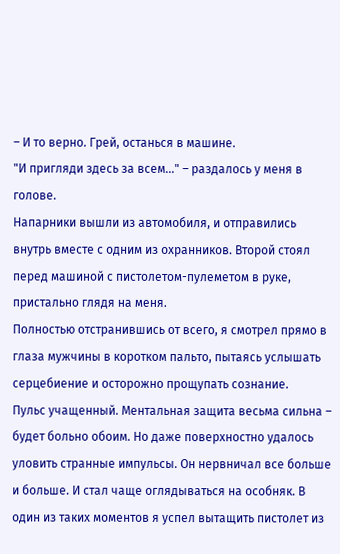– И то верно. Грей, останься в машине.
"И пригляди здесь за всем..." – раздалось у меня в голове.
Напарники вышли из автомобиля, и отправились внутрь вместе с одним из охранников. Второй стоял перед машиной с пистолетом-пулеметом в руке, пристально глядя на меня.
Полностью отстранившись от всего, я смотрел прямо в глаза мужчины в коротком пальто, пытаясь услышать серцебиение и осторожно прощупать сознание.
Пульс учащенный. Ментальная защита весьма сильна – будет больно обоим. Но даже поверхностно удалось уловить странные импульсы. Он нервничал все больше и больше. И стал чаще оглядываться на особняк. В один из таких моментов я успел вытащить пистолет из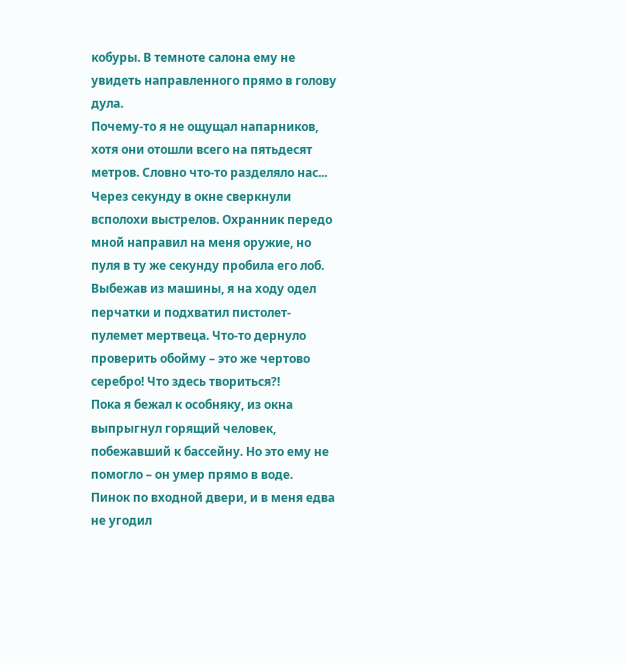кобуры. В темноте салона ему не увидеть направленного прямо в голову дула.
Почему-то я не ощущал напарников, хотя они отошли всего на пятьдесят метров. Словно что-то разделяло нас...
Через секунду в окне сверкнули всполохи выстрелов. Охранник передо мной направил на меня оружие, но пуля в ту же секунду пробила его лоб. Выбежав из машины, я на ходу одел перчатки и подхватил пистолет-пулемет мертвеца. Что-то дернуло проверить обойму – это же чертово серебро! Что здесь твориться?!
Пока я бежал к особняку, из окна выпрыгнул горящий человек, побежавший к бассейну. Но это ему не помогло – он умер прямо в воде.
Пинок по входной двери, и в меня едва не угодил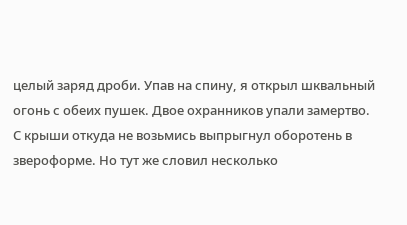целый заряд дроби. Упав на спину, я открыл шквальный огонь с обеих пушек. Двое охранников упали замертво.
С крыши откуда не возьмись выпрыгнул оборотень в звероформе. Но тут же словил несколько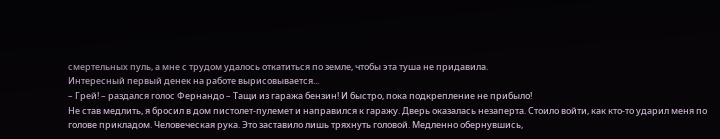смертельных пуль, а мне с трудом удалось откатиться по земле, чтобы эта туша не придавила.
Интересный первый денек на работе вырисовывается...
– Грей! – раздался голос Фернандо – Тащи из гаража бензин! И быстро, пока подкрепление не прибыло!
Не став медлить, я бросил в дом пистолет-пулемет и направился к гаражу. Дверь оказалась незаперта. Стоило войти, как кто-то ударил меня по голове прикладом. Человеческая рука. Это заставило лишь тряхнуть головой. Медленно обернувшись,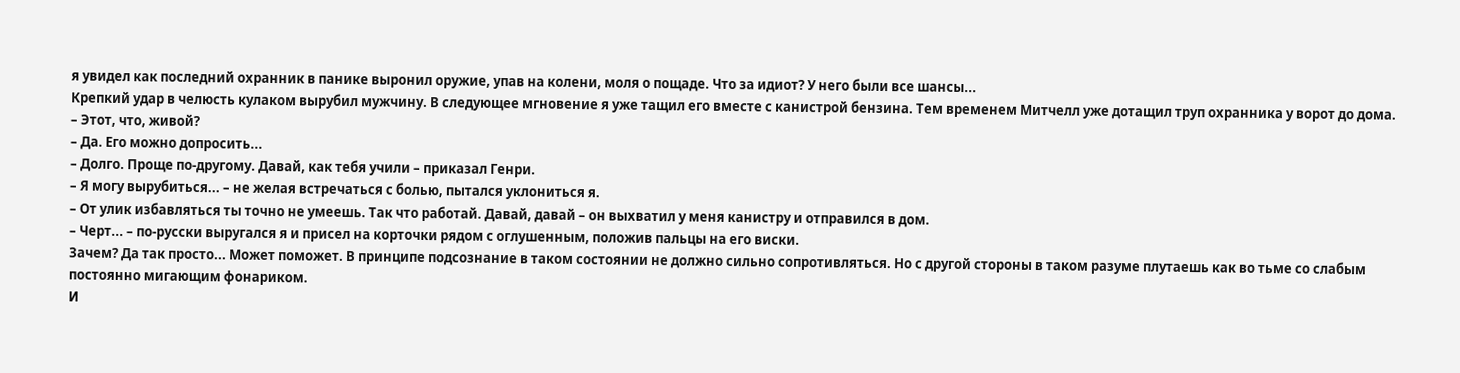я увидел как последний охранник в панике выронил оружие, упав на колени, моля о пощаде. Что за идиот? У него были все шансы...
Крепкий удар в челюсть кулаком вырубил мужчину. В следующее мгновение я уже тащил его вместе с канистрой бензина. Тем временем Митчелл уже дотащил труп охранника у ворот до дома.
– Этот, что, живой?
– Да. Его можно допросить...
– Долго. Проще по-другому. Давай, как тебя учили – приказал Генри.
– Я могу вырубиться... – не желая встречаться с болью, пытался уклониться я.
– От улик избавляться ты точно не умеешь. Так что работай. Давай, давай – он выхватил у меня канистру и отправился в дом.
– Черт... – по-русски выругался я и присел на корточки рядом с оглушенным, положив пальцы на его виски.
Зачем? Да так просто... Может поможет. В принципе подсознание в таком состоянии не должно сильно сопротивляться. Но с другой стороны в таком разуме плутаешь как во тьме со слабым постоянно мигающим фонариком.
И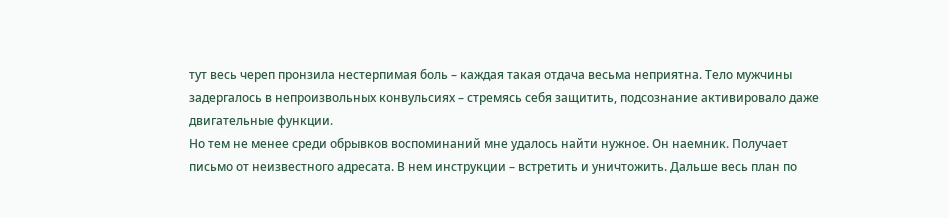тут весь череп пронзила нестерпимая боль – каждая такая отдача весьма неприятна. Тело мужчины задергалось в непроизвольных конвульсиях – стремясь себя защитить, подсознание активировало даже двигательные функции.
Но тем не менее среди обрывков воспоминаний мне удалось найти нужное. Он наемник. Получает письмо от неизвестного адресата. В нем инструкции – встретить и уничтожить. Дальше весь план по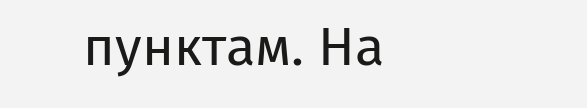пунктам. На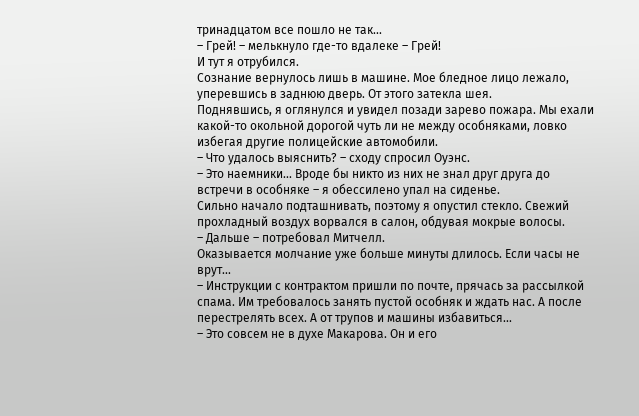тринадцатом все пошло не так...
– Грей! – мелькнуло где-то вдалеке – Грей!
И тут я отрубился.
Сознание вернулось лишь в машине. Мое бледное лицо лежало, уперевшись в заднюю дверь. От этого затекла шея.
Поднявшись, я оглянулся и увидел позади зарево пожара. Мы ехали какой-то окольной дорогой чуть ли не между особняками, ловко избегая другие полицейские автомобили.
– Что удалось выяснить? – сходу спросил Оуэнс.
– Это наемники... Вроде бы никто из них не знал друг друга до встречи в особняке – я обессилено упал на сиденье.
Сильно начало подташнивать, поэтому я опустил стекло. Свежий прохладный воздух ворвался в салон, обдувая мокрые волосы.
– Дальше – потребовал Митчелл.
Оказывается молчание уже больше минуты длилось. Если часы не врут...
– Инструкции с контрактом пришли по почте, прячась за рассылкой спама. Им требовалось занять пустой особняк и ждать нас. А после перестрелять всех. А от трупов и машины избавиться...
– Это совсем не в духе Макарова. Он и его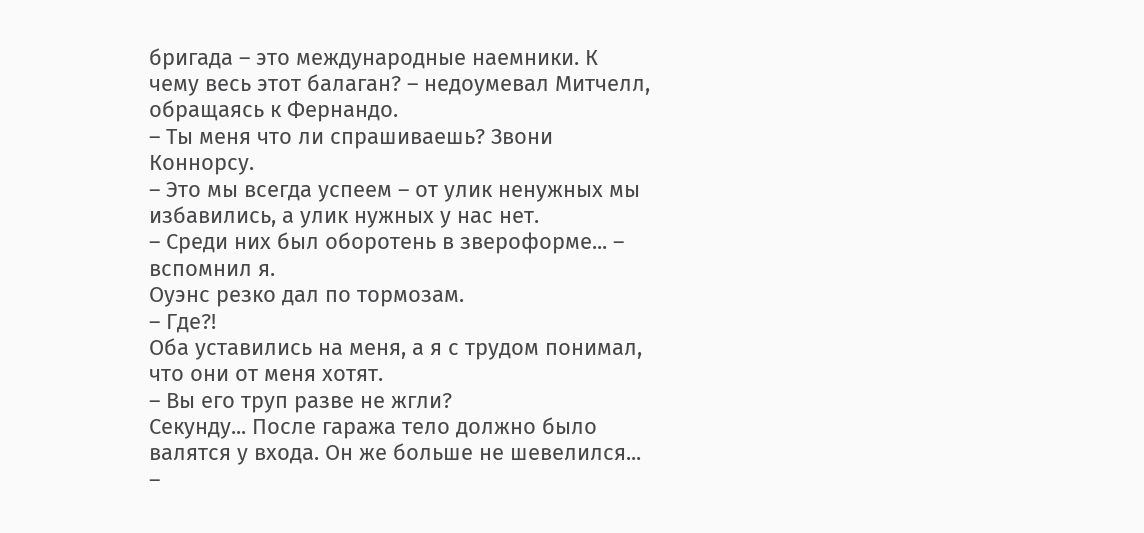бригада – это международные наемники. К чему весь этот балаган? – недоумевал Митчелл, обращаясь к Фернандо.
– Ты меня что ли спрашиваешь? Звони Коннорсу.
– Это мы всегда успеем – от улик ненужных мы избавились, а улик нужных у нас нет.
– Среди них был оборотень в звероформе... – вспомнил я.
Оуэнс резко дал по тормозам.
– Где?!
Оба уставились на меня, а я с трудом понимал, что они от меня хотят.
– Вы его труп разве не жгли?
Секунду... После гаража тело должно было валятся у входа. Он же больше не шевелился...
–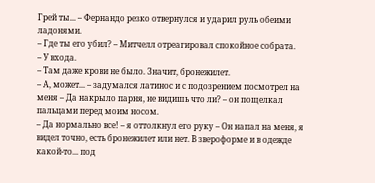Грей ты... – Фернандо резко отвернулся и ударил руль обеими ладонями.
– Где ты его убил? – Митчелл отреагировал спокойное собрата.
– У входа.
– Там даже крови не было. Значит, бронежилет.
– А, может... – задумался латинос и с подозрением посмотрел на меня – Да накрыло парня, не видишь что ли? – он пощелкал пальцами перед моим носом.
– Да нормально все! – я оттолкнул его руку – Он напал на меня, я видел точно, есть бронежилет или нет. В звероформе и в одежде какой-то... под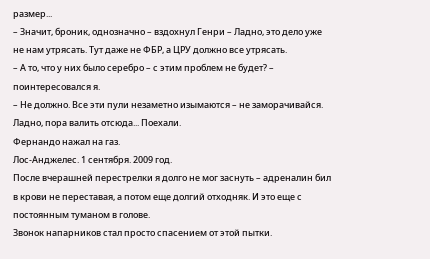размер...
– Значит, броник, однозначно – вздохнул Генри – Ладно, это дело уже не нам утрясать. Тут даже не ФБР, а ЦРУ должно все утрясать.
– А то, что у них было серебро – с этим проблем не будет? – поинтересовался я.
– Не должно. Все эти пули незаметно изымаются – не заморачивайся. Ладно, пора валить отсюда... Поехали.
Фернандо нажал на газ.
Лос-Анджелес. 1 сентября. 2009 год.
После вчерашней перестрелки я долго не мог заснуть – адреналин бил в крови не переставая, а потом еще долгий отходняк. И это еще с постоянным туманом в голове.
Звонок напарников стал просто спасением от этой пытки.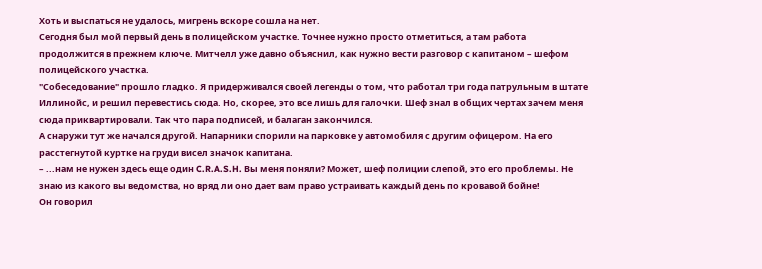Хоть и выспаться не удалось, мигрень вскоре сошла на нет.
Сегодня был мой первый день в полицейском участке. Точнее нужно просто отметиться, а там работа продолжится в прежнем ключе. Митчелл уже давно объяснил, как нужно вести разговор с капитаном – шефом полицейского участка.
"Собеседование" прошло гладко. Я придерживался своей легенды о том, что работал три года патрульным в штате Иллинойс, и решил перевестись сюда. Но, скорее, это все лишь для галочки. Шеф знал в общих чертах зачем меня сюда приквартировали. Так что пара подписей, и балаган закончился.
А снаружи тут же начался другой. Напарники спорили на парковке у автомобиля с другим офицером. На его расстегнутой куртке на груди висел значок капитана.
– ...нам не нужен здесь еще один C.R.A.S.H. Вы меня поняли? Может, шеф полиции слепой, это его проблемы. Не знаю из какого вы ведомства, но вряд ли оно дает вам право устраивать каждый день по кровавой бойне!
Он говорил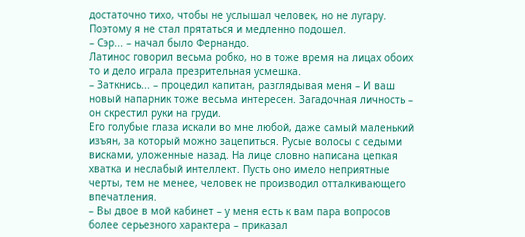достаточно тихо, чтобы не услышал человек, но не лугару. Поэтому я не стал прятаться и медленно подошел.
– Сэр... – начал было Фернандо.
Латинос говорил весьма робко, но в тоже время на лицах обоих то и дело играла презрительная усмешка.
– Заткнись... – процедил капитан, разглядывая меня – И ваш новый напарник тоже весьма интересен. Загадочная личность – он скрестил руки на груди.
Его голубые глаза искали во мне любой, даже самый маленький изъян, за который можно зацепиться. Русые волосы с седыми висками, уложенные назад. На лице словно написана цепкая хватка и неслабый интеллект. Пусть оно имело неприятные черты, тем не менее, человек не производил отталкивающего впечатления.
– Вы двое в мой кабинет – у меня есть к вам пара вопросов более серьезного характера – приказал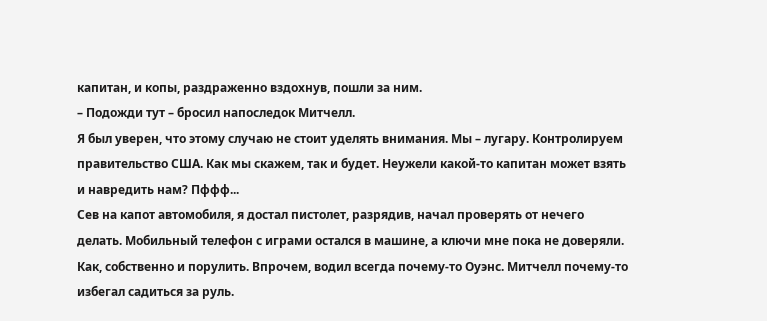капитан, и копы, раздраженно вздохнув, пошли за ним.
– Подожди тут – бросил напоследок Митчелл.
Я был уверен, что этому случаю не стоит уделять внимания. Мы – лугару. Контролируем правительство США. Как мы скажем, так и будет. Неужели какой-то капитан может взять и навредить нам? Пффф...
Сев на капот автомобиля, я достал пистолет, разрядив, начал проверять от нечего делать. Мобильный телефон с играми остался в машине, а ключи мне пока не доверяли. Как, собственно и порулить. Впрочем, водил всегда почему-то Оуэнс. Митчелл почему-то избегал садиться за руль.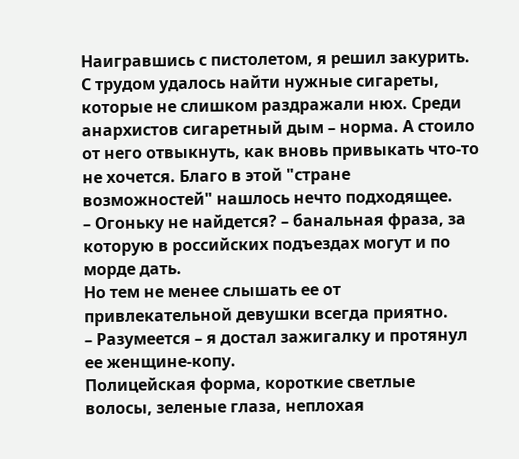Наигравшись с пистолетом, я решил закурить. С трудом удалось найти нужные сигареты, которые не слишком раздражали нюх. Среди анархистов сигаретный дым – норма. А стоило от него отвыкнуть, как вновь привыкать что-то не хочется. Благо в этой "стране возможностей" нашлось нечто подходящее.
– Огоньку не найдется? – банальная фраза, за которую в российских подъездах могут и по морде дать.
Но тем не менее слышать ее от привлекательной девушки всегда приятно.
– Разумеется – я достал зажигалку и протянул ее женщине-копу.
Полицейская форма, короткие светлые волосы, зеленые глаза, неплохая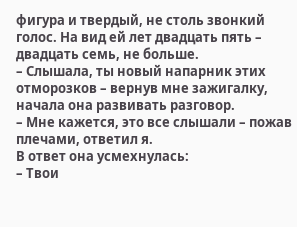фигура и твердый, не столь звонкий голос. На вид ей лет двадцать пять – двадцать семь, не больше.
– Слышала, ты новый напарник этих отморозков – вернув мне зажигалку, начала она развивать разговор.
– Мне кажется, это все слышали – пожав плечами, ответил я.
В ответ она усмехнулась:
– Твои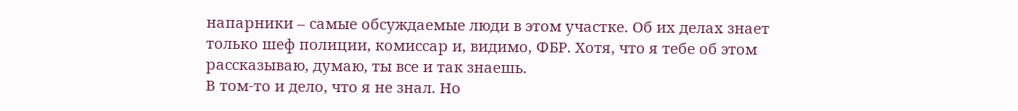напарники – самые обсуждаемые люди в этом участке. Об их делах знает только шеф полиции, комиссар и, видимо, ФБР. Хотя, что я тебе об этом рассказываю, думаю, ты все и так знаешь.
В том-то и дело, что я не знал. Но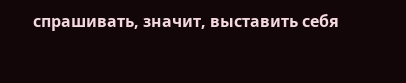спрашивать, значит, выставить себя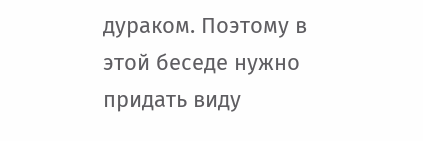дураком. Поэтому в этой беседе нужно придать виду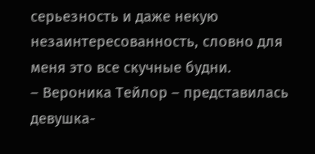серьезность и даже некую незаинтересованность, словно для меня это все скучные будни.
– Вероника Тейлор – представилась девушка-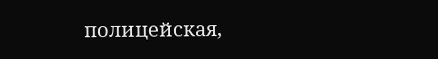полицейская,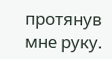протянув мне руку.